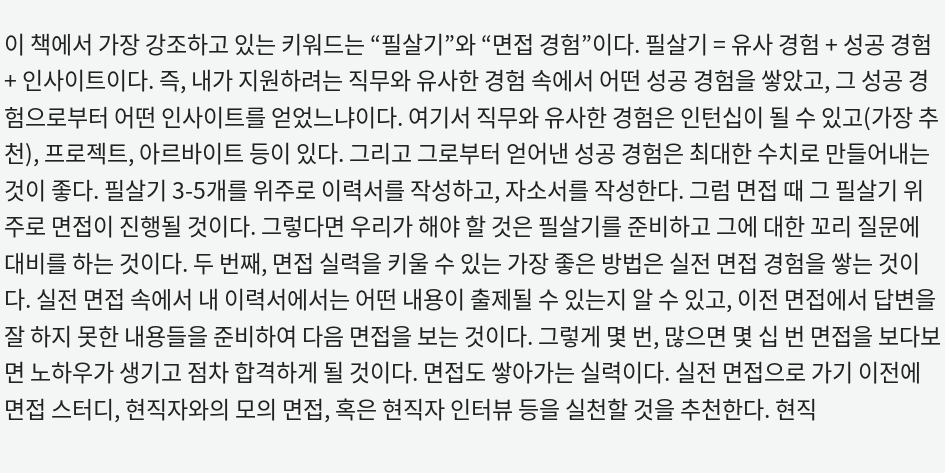이 책에서 가장 강조하고 있는 키워드는 “필살기”와 “면접 경험”이다. 필살기 = 유사 경험 + 성공 경험 + 인사이트이다. 즉, 내가 지원하려는 직무와 유사한 경험 속에서 어떤 성공 경험을 쌓았고, 그 성공 경험으로부터 어떤 인사이트를 얻었느냐이다. 여기서 직무와 유사한 경험은 인턴십이 될 수 있고(가장 추천), 프로젝트, 아르바이트 등이 있다. 그리고 그로부터 얻어낸 성공 경험은 최대한 수치로 만들어내는 것이 좋다. 필살기 3-5개를 위주로 이력서를 작성하고, 자소서를 작성한다. 그럼 면접 때 그 필살기 위주로 면접이 진행될 것이다. 그렇다면 우리가 해야 할 것은 필살기를 준비하고 그에 대한 꼬리 질문에 대비를 하는 것이다. 두 번째, 면접 실력을 키울 수 있는 가장 좋은 방법은 실전 면접 경험을 쌓는 것이다. 실전 면접 속에서 내 이력서에서는 어떤 내용이 출제될 수 있는지 알 수 있고, 이전 면접에서 답변을 잘 하지 못한 내용들을 준비하여 다음 면접을 보는 것이다. 그렇게 몇 번, 많으면 몇 십 번 면접을 보다보면 노하우가 생기고 점차 합격하게 될 것이다. 면접도 쌓아가는 실력이다. 실전 면접으로 가기 이전에 면접 스터디, 현직자와의 모의 면접, 혹은 현직자 인터뷰 등을 실천할 것을 추천한다. 현직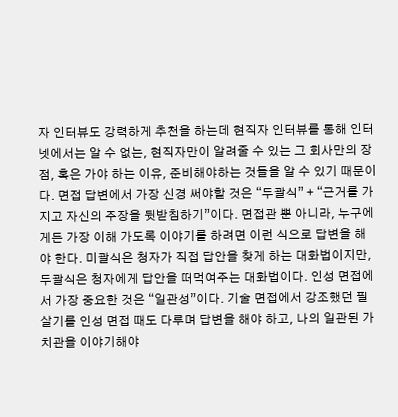자 인터뷰도 강력하게 추천을 하는데 현직자 인터뷰를 통해 인터넷에서는 알 수 없는, 현직자만이 알려줄 수 있는 그 회사만의 장점, 혹은 가야 하는 이유, 준비해야하는 것들을 알 수 있기 때문이다. 면접 답변에서 가장 신경 써야할 것은 “두괄식” + “근거를 가지고 자신의 주장을 뒷받침하기”이다. 면접관 뿐 아니라, 누구에게든 가장 이해 가도록 이야기를 하려면 이런 식으로 답변을 해야 한다. 미괄식은 청자가 직접 답안을 찾게 하는 대화법이지만, 두괄식은 청자에게 답안을 떠먹여주는 대화법이다. 인성 면접에서 가장 중요한 것은 “일관성”이다. 기술 면접에서 강조했던 필살기를 인성 면접 때도 다루며 답변을 해야 하고, 나의 일관된 가치관을 이야기해야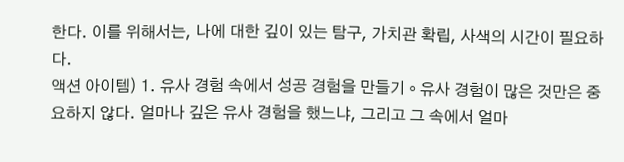한다. 이를 위해서는, 나에 대한 깊이 있는 탐구, 가치관 확립, 사색의 시간이 필요하다.
액션 아이템) 1. 유사 경험 속에서 성공 경험을 만들기 ◦ 유사 경험이 많은 것만은 중요하지 않다. 얼마나 깊은 유사 경험을 했느냐, 그리고 그 속에서 얼마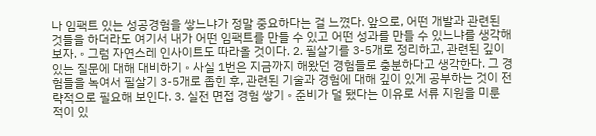나 임팩트 있는 성공경험을 쌓느냐가 정말 중요하다는 걸 느꼈다. 앞으로, 어떤 개발과 관련된 것들을 하더라도 여기서 내가 어떤 임팩트를 만들 수 있고 어떤 성과를 만들 수 있느냐를 생각해보자. ◦ 그럼 자연스레 인사이트도 따라올 것이다. 2. 필살기를 3-5개로 정리하고, 관련된 깊이 있는 질문에 대해 대비하기 ◦ 사실 1번은 지금까지 해왔던 경험들로 충분하다고 생각한다. 그 경험들을 녹여서 필살기 3-5개로 좁힌 후, 관련된 기술과 경험에 대해 깊이 있게 공부하는 것이 전략적으로 필요해 보인다. 3. 실전 면접 경험 쌓기 ◦ 준비가 덜 됐다는 이유로 서류 지원을 미룬 적이 있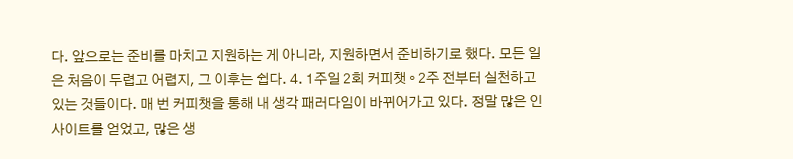다. 앞으로는 준비를 마치고 지원하는 게 아니라, 지원하면서 준비하기로 했다. 모든 일은 처음이 두렵고 어렵지, 그 이후는 쉽다. 4. 1주일 2회 커피챗 ◦ 2주 전부터 실천하고 있는 것들이다. 매 번 커피챗을 통해 내 생각 패러다임이 바뀌어가고 있다. 정말 많은 인사이트를 얻었고, 많은 생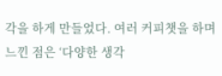각을 하게 만들었다. 여러 커피챗을 하며 느낀 점은 ‘다양한 생각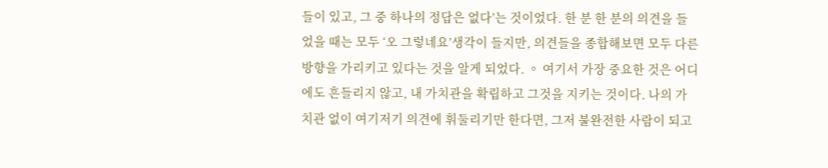들이 있고, 그 중 하나의 정답은 없다’는 것이었다. 한 분 한 분의 의견을 들었을 때는 모두 ‘오 그렇네요’생각이 들지만, 의견들을 종합해보면 모두 다른 방향을 가리키고 있다는 것을 알게 되었다. ◦ 여기서 가장 중요한 것은 어디에도 흔들리지 않고, 내 가치관을 확립하고 그것을 지키는 것이다. 나의 가치관 없이 여기저기 의견에 휘둘리기만 한다면, 그저 불완전한 사람이 되고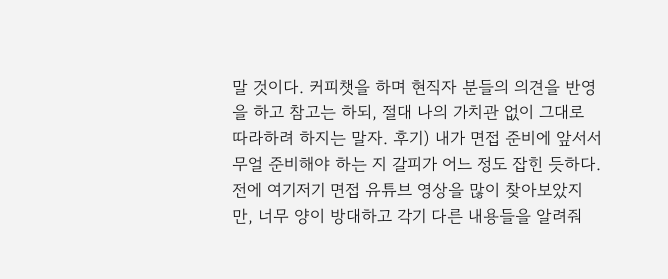말 것이다. 커피챗을 하며 현직자 분들의 의견을 반영을 하고 참고는 하되, 절대 나의 가치관 없이 그대로 따라하려 하지는 말자. 후기) 내가 면접 준비에 앞서서 무얼 준비해야 하는 지 갈피가 어느 정도 잡힌 듯하다. 전에 여기저기 면접 유튜브 영상을 많이 찾아보았지만, 너무 양이 방대하고 각기 다른 내용들을 알려줘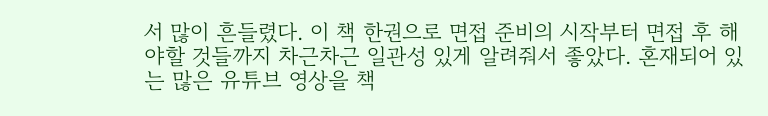서 많이 흔들렸다. 이 책 한권으로 면접 준비의 시작부터 면접 후 해야할 것들까지 차근차근 일관성 있게 알려줘서 좋았다. 혼재되어 있는 많은 유튜브 영상을 책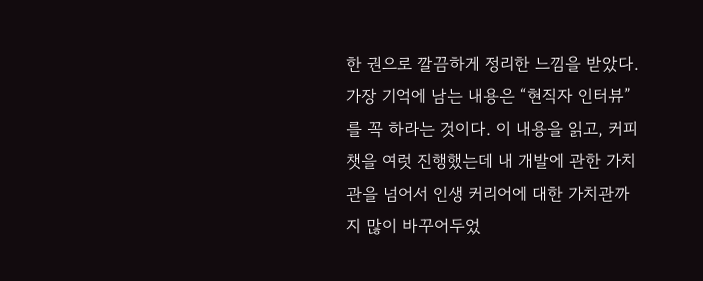한 권으로 깔끔하게 정리한 느낌을 받았다. 가장 기억에 남는 내용은 “현직자 인터뷰”를 꼭 하라는 것이다. 이 내용을 읽고, 커피챗을 여럿 진행했는데 내 개발에 관한 가치관을 넘어서 인생 커리어에 대한 가치관까지 많이 바꾸어두었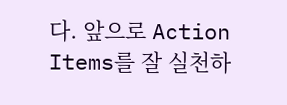다. 앞으로 Action Items를 잘 실천하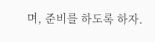며, 준비를 하도록 하자.